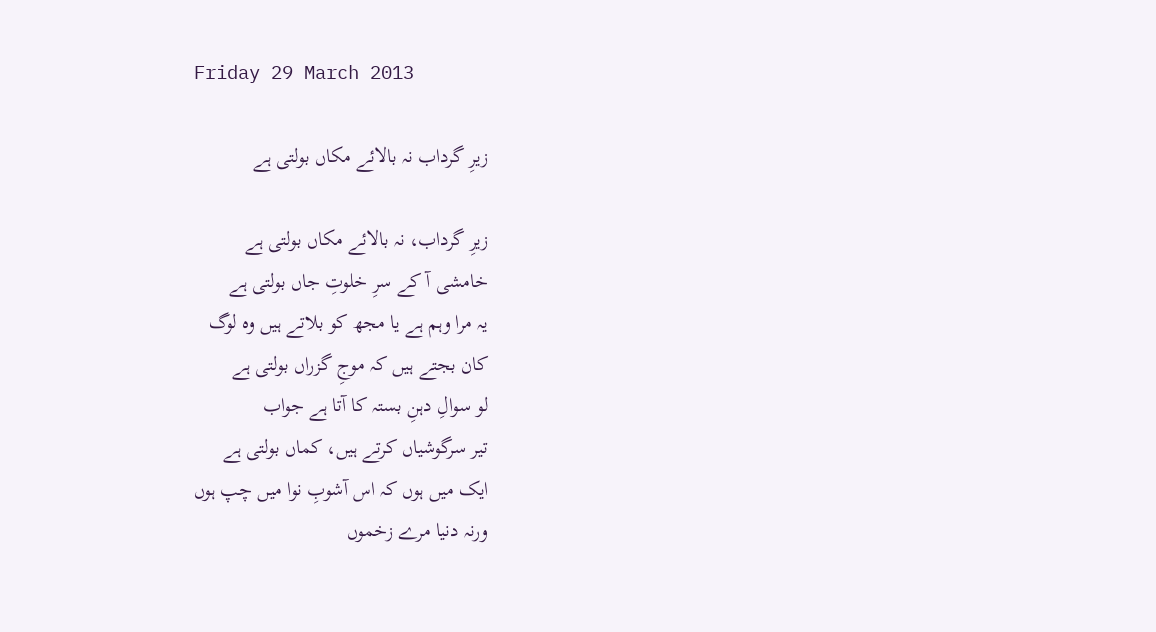Friday 29 March 2013

زیرِ گرداب نہ بالائے مکاں بولتی ہے

زیرِ گرداب، نہ بالائے مکاں بولتی ہے
خامشی آ کے سرِ خلوتِ جاں بولتی ہے
یہ مرا وہم ہے یا مجھ کو بلاتے ہیں وہ لوگ
کان بجتے ہیں کہ موجِ گزراں بولتی ہے
لو سوالِ دہنِ بستہ کا آتا ہے جواب
تیر سرگوشیاں کرتے ہیں، کماں بولتی ہے
ایک میں ہوں کہ اس آشوبِ نوا میں چپ ہوں
ورنہ دنیا مرے زخموں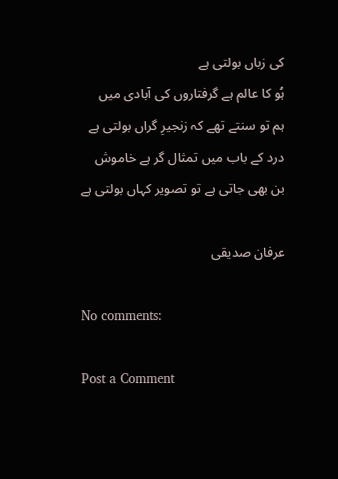کی زباں بولتی ہے
ہُو کا عالم ہے گرفتاروں کی آبادی میں
ہم تو سنتے تھے کہ زنجیرِ گراں بولتی ہے
درد کے باب میں تمثال گر ہے خاموش
بن بھی جاتی ہے تو تصویر کہاں بولتی ہے

عرفان صدیقی

No comments:

Post a Comment